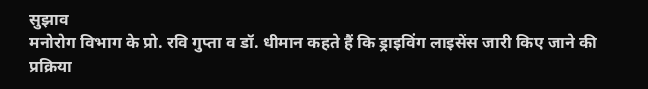सुझाव
मनोरोग विभाग के प्रो. रवि गुप्ता व डॉ. धीमान कहते हैं कि ड्राइविंग लाइसेंस जारी किए जाने की प्रक्रिया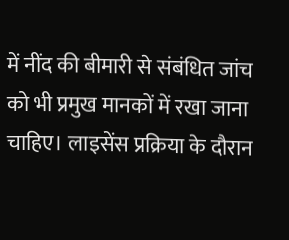में नींद की बीमारी से संबंधित जांच को भी प्रमुख मानकों में रखा जाना चाहिए। लाइसेंस प्रक्रिया के दौरान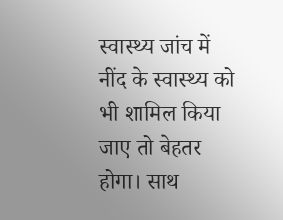स्वास्थ्य जांच में नींद के स्वास्थ्य को भी शामिल किया जाए तो बेहतर होगा। साथ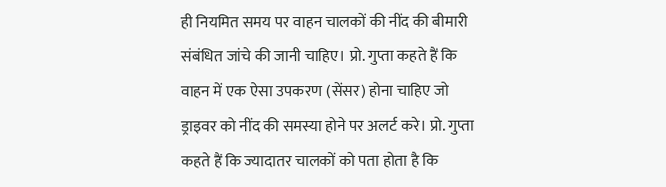ही नियमित समय पर वाहन चालकों की नींद की बीमारी संबंधित जांचे की जानी चाहिए। प्रो. गुप्ता कहते हैं कि वाहन में एक ऐसा उपकरण (सेंसर) होना चाहिए जो ड्राइवर को नींद की समस्या होने पर अलर्ट करे। प्रो. गुप्ता कहते हैं कि ज्यादातर चालकों को पता होता है कि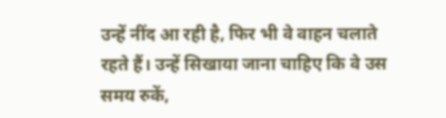उन्हें नींद आ रही है, फिर भी वे वाहन चलाते रहते हैं। उन्हें सिखाया जाना चाहिए कि वे उस समय रुकें,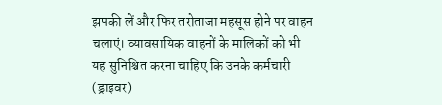झपकी लें और फिर तरोताजा महसूस होने पर वाहन चलाएं। व्यावसायिक वाहनों के मालिकों को भी यह सुनिश्चित करना चाहिए कि उनके कर्मचारी (ड्राइवर)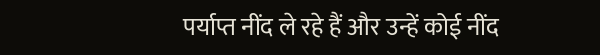पर्याप्त नींद ले रहे हैं और उन्हें कोई नींद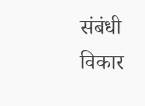संबंधी विकार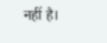नहीं है।